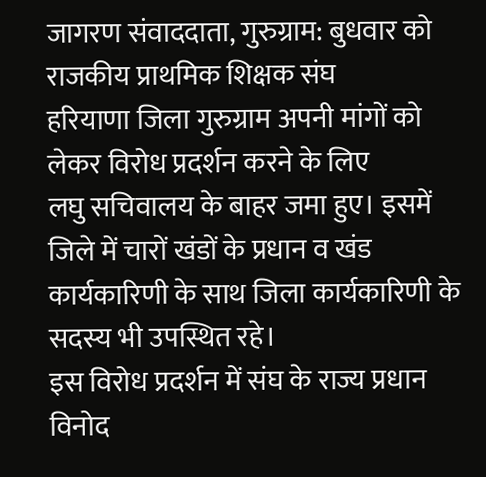जागरण संवाददाता, गुरुग्राम: बुधवार को राजकीय प्राथमिक शिक्षक संघ
हरियाणा जिला गुरुग्राम अपनी मांगों को लेकर विरोध प्रदर्शन करने के लिए
लघु सचिवालय के बाहर जमा हुए। इसमें जिले में चारों खंडों के प्रधान व खंड
कार्यकारिणी के साथ जिला कार्यकारिणी के सदस्य भी उपस्थित रहे।
इस विरोध प्रदर्शन में संघ के राज्य प्रधान विनोद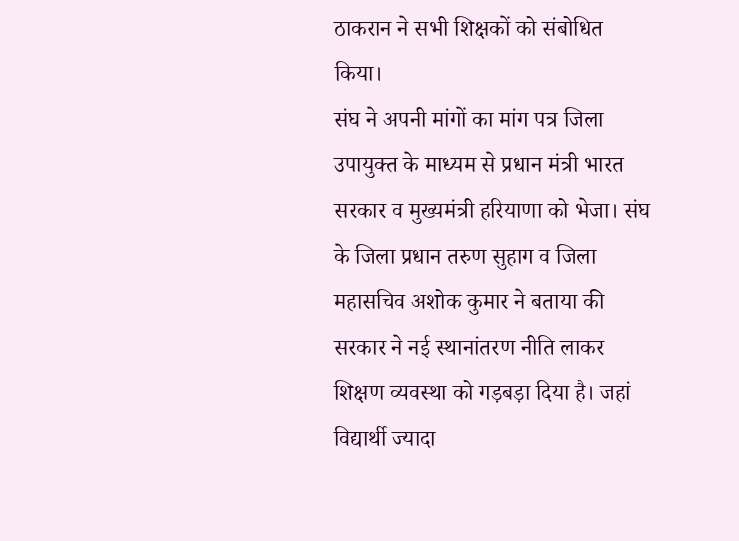ठाकरान ने सभी शिक्षकों को संबोधित किया।
संघ ने अपनी मांगों का मांग पत्र जिला उपायुक्त के माध्यम से प्रधान मंत्री भारत सरकार व मुख्यमंत्री हरियाणा को भेजा। संघ के जिला प्रधान तरुण सुहाग व जिला महासचिव अशोक कुमार ने बताया की सरकार ने नई स्थानांतरण नीति लाकर शिक्षण व्यवस्था को गड़बड़ा दिया है। जहां विद्यार्थी ज्यादा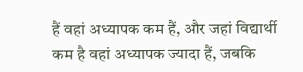हैं वहां अध्यापक कम हैं, और जहां विद्यार्थी कम है वहां अध्यापक ज्यादा हैं, जबकि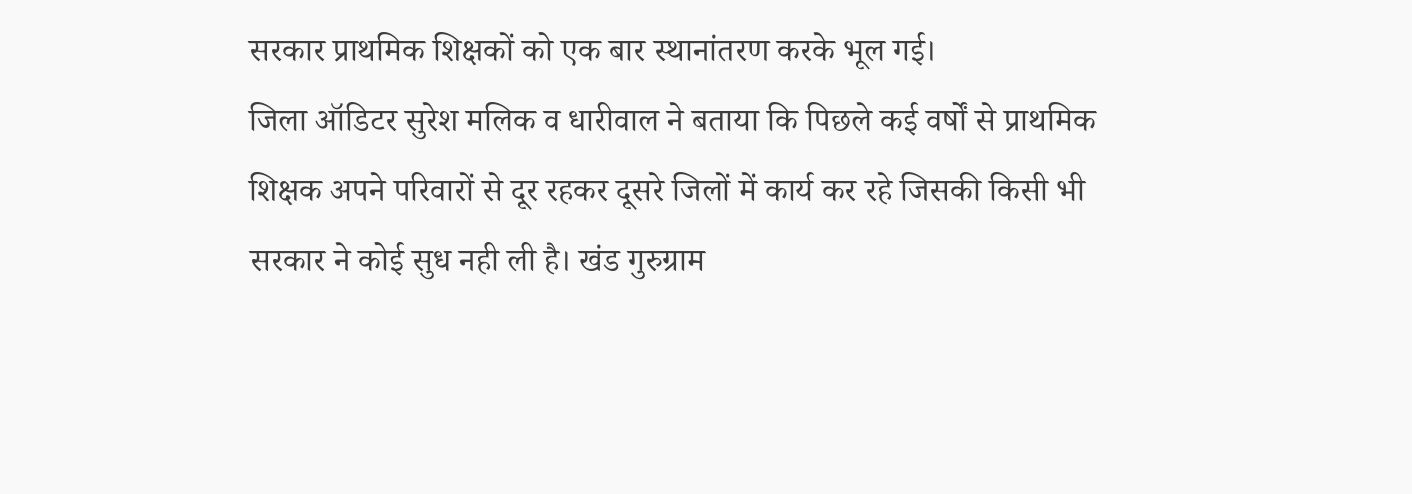सरकार प्राथमिक शिक्षकों को एक बार स्थानांतरण करके भूल गई।
जिला ऑडिटर सुरेश मलिक व धारीवाल ने बताया कि पिछले कई वर्षों से प्राथमिक शिक्षक अपने परिवारों से दूर रहकर दूसरे जिलों में कार्य कर रहे जिसकी किसी भी सरकार ने कोई सुध नही ली है। खंड गुरुग्राम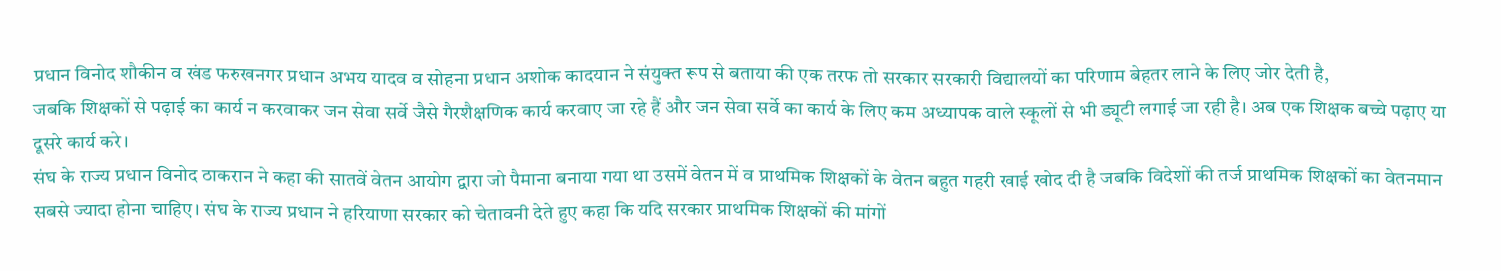प्रधान विनोद शौकीन व खंड फरुखनगर प्रधान अभय यादव व सोहना प्रधान अशोक कादयान ने संयुक्त रूप से बताया की एक तरफ तो सरकार सरकारी विद्यालयों का परिणाम बेहतर लाने के लिए जोर देती है,
जबकि शिक्षकों से पढ़ाई का कार्य न करवाकर जन सेवा सर्वे जैसे गैरशैक्षणिक कार्य करवाए जा रहे हैं और जन सेवा सर्वे का कार्य के लिए कम अध्यापक वाले स्कूलों से भी ड्यूटी लगाई जा रही है। अब एक शिक्षक बच्चे पढ़ाए या दूसरे कार्य करे।
संघ के राज्य प्रधान विनोद ठाकरान ने कहा की सातवें वेतन आयोग द्वारा जो पैमाना बनाया गया था उसमें वेतन में व प्राथमिक शिक्षकों के वेतन बहुत गहरी खाई खोद दी है जबकि विदेशों की तर्ज प्राथमिक शिक्षकों का वेतनमान सबसे ज्यादा होना चाहिए। संघ के राज्य प्रधान ने हरियाणा सरकार को चेतावनी देते हुए कहा कि यदि सरकार प्राथमिक शिक्षकों की मांगों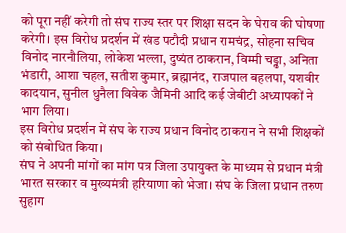को पूरा नहीं करेगी तो संघ राज्य स्तर पर शिक्षा सदन के घेराव की घोषणा करेगी। इस विरोध प्रदर्शन में खंड पटौदी प्रधान रामचंद्र, सोहना सचिव विनोद नारनौलिया, लोकेश भल्ला, दुष्यंत ठाकरान, विम्मी चड्ढा, अनिता भंडारी, आशा चहल, सतीश कुमार, ब्रह्मानंद, राजपाल बहलपा, यशवीर कादयान, सुनील धुनैला विवेक जैमिनी आदि कई जेबीटी अध्यापकों ने भाग लिया।
इस विरोध प्रदर्शन में संघ के राज्य प्रधान विनोद ठाकरान ने सभी शिक्षकों को संबोधित किया।
संघ ने अपनी मांगों का मांग पत्र जिला उपायुक्त के माध्यम से प्रधान मंत्री भारत सरकार व मुख्यमंत्री हरियाणा को भेजा। संघ के जिला प्रधान तरुण सुहाग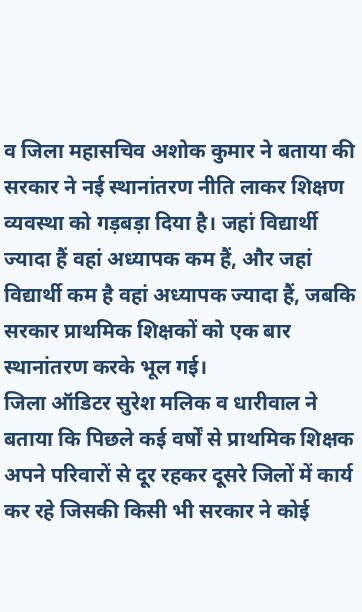व जिला महासचिव अशोक कुमार ने बताया की सरकार ने नई स्थानांतरण नीति लाकर शिक्षण व्यवस्था को गड़बड़ा दिया है। जहां विद्यार्थी ज्यादा हैं वहां अध्यापक कम हैं, और जहां विद्यार्थी कम है वहां अध्यापक ज्यादा हैं, जबकि सरकार प्राथमिक शिक्षकों को एक बार स्थानांतरण करके भूल गई।
जिला ऑडिटर सुरेश मलिक व धारीवाल ने बताया कि पिछले कई वर्षों से प्राथमिक शिक्षक अपने परिवारों से दूर रहकर दूसरे जिलों में कार्य कर रहे जिसकी किसी भी सरकार ने कोई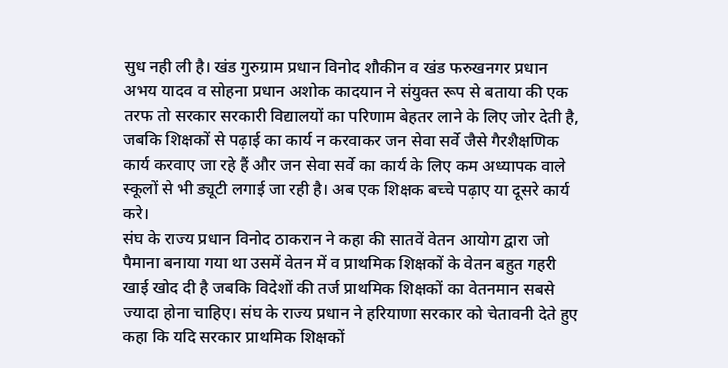सुध नही ली है। खंड गुरुग्राम प्रधान विनोद शौकीन व खंड फरुखनगर प्रधान अभय यादव व सोहना प्रधान अशोक कादयान ने संयुक्त रूप से बताया की एक तरफ तो सरकार सरकारी विद्यालयों का परिणाम बेहतर लाने के लिए जोर देती है,
जबकि शिक्षकों से पढ़ाई का कार्य न करवाकर जन सेवा सर्वे जैसे गैरशैक्षणिक कार्य करवाए जा रहे हैं और जन सेवा सर्वे का कार्य के लिए कम अध्यापक वाले स्कूलों से भी ड्यूटी लगाई जा रही है। अब एक शिक्षक बच्चे पढ़ाए या दूसरे कार्य करे।
संघ के राज्य प्रधान विनोद ठाकरान ने कहा की सातवें वेतन आयोग द्वारा जो पैमाना बनाया गया था उसमें वेतन में व प्राथमिक शिक्षकों के वेतन बहुत गहरी खाई खोद दी है जबकि विदेशों की तर्ज प्राथमिक शिक्षकों का वेतनमान सबसे ज्यादा होना चाहिए। संघ के राज्य प्रधान ने हरियाणा सरकार को चेतावनी देते हुए कहा कि यदि सरकार प्राथमिक शिक्षकों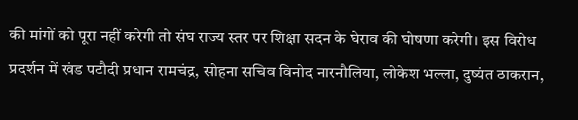की मांगों को पूरा नहीं करेगी तो संघ राज्य स्तर पर शिक्षा सदन के घेराव की घोषणा करेगी। इस विरोध प्रदर्शन में खंड पटौदी प्रधान रामचंद्र, सोहना सचिव विनोद नारनौलिया, लोकेश भल्ला, दुष्यंत ठाकरान,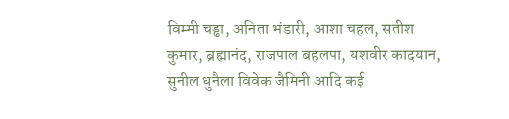विम्मी चड्ढा, अनिता भंडारी, आशा चहल, सतीश कुमार, ब्रह्मानंद, राजपाल बहलपा, यशवीर कादयान, सुनील धुनैला विवेक जैमिनी आदि कई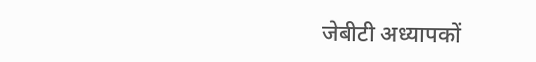जेबीटी अध्यापकों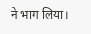ने भाग लिया।